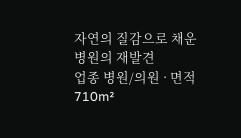자연의 질감으로 채운 병원의 재발견
업종 병원/의원 · 면적 710m²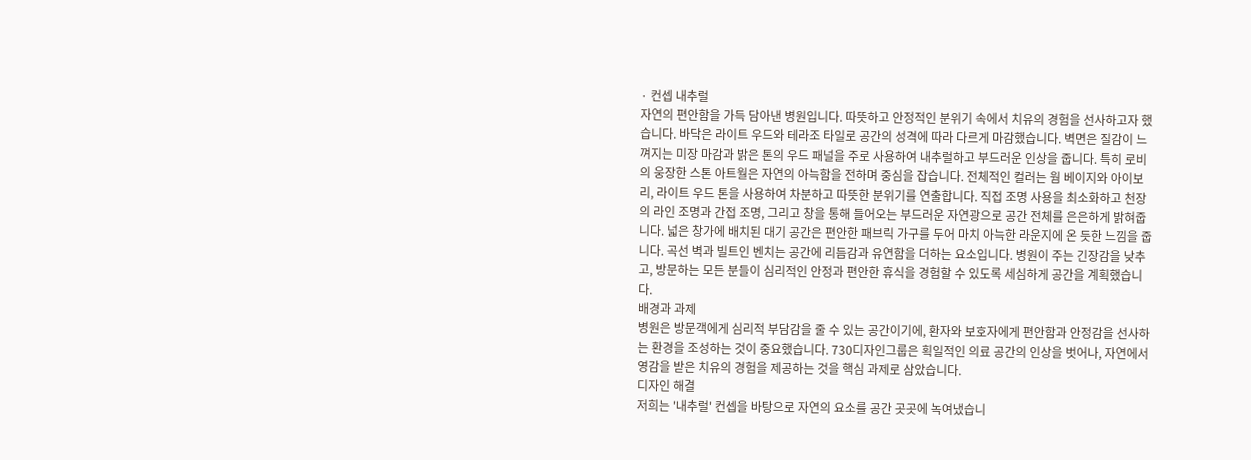· 컨셉 내추럴
자연의 편안함을 가득 담아낸 병원입니다. 따뜻하고 안정적인 분위기 속에서 치유의 경험을 선사하고자 했습니다. 바닥은 라이트 우드와 테라조 타일로 공간의 성격에 따라 다르게 마감했습니다. 벽면은 질감이 느껴지는 미장 마감과 밝은 톤의 우드 패널을 주로 사용하여 내추럴하고 부드러운 인상을 줍니다. 특히 로비의 웅장한 스톤 아트월은 자연의 아늑함을 전하며 중심을 잡습니다. 전체적인 컬러는 웜 베이지와 아이보리, 라이트 우드 톤을 사용하여 차분하고 따뜻한 분위기를 연출합니다. 직접 조명 사용을 최소화하고 천장의 라인 조명과 간접 조명, 그리고 창을 통해 들어오는 부드러운 자연광으로 공간 전체를 은은하게 밝혀줍니다. 넓은 창가에 배치된 대기 공간은 편안한 패브릭 가구를 두어 마치 아늑한 라운지에 온 듯한 느낌을 줍니다. 곡선 벽과 빌트인 벤치는 공간에 리듬감과 유연함을 더하는 요소입니다. 병원이 주는 긴장감을 낮추고, 방문하는 모든 분들이 심리적인 안정과 편안한 휴식을 경험할 수 있도록 세심하게 공간을 계획했습니다.
배경과 과제
병원은 방문객에게 심리적 부담감을 줄 수 있는 공간이기에, 환자와 보호자에게 편안함과 안정감을 선사하는 환경을 조성하는 것이 중요했습니다. 730디자인그룹은 획일적인 의료 공간의 인상을 벗어나, 자연에서 영감을 받은 치유의 경험을 제공하는 것을 핵심 과제로 삼았습니다.
디자인 해결
저희는 '내추럴' 컨셉을 바탕으로 자연의 요소를 공간 곳곳에 녹여냈습니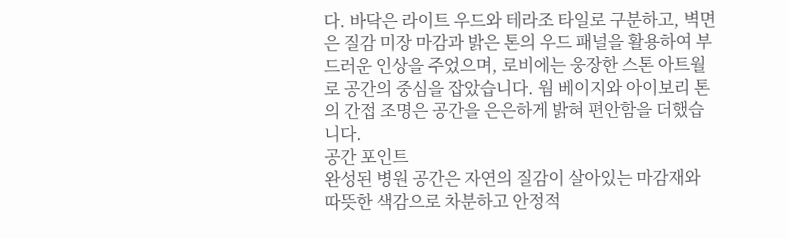다. 바닥은 라이트 우드와 테라조 타일로 구분하고, 벽면은 질감 미장 마감과 밝은 톤의 우드 패널을 활용하여 부드러운 인상을 주었으며, 로비에는 웅장한 스톤 아트월로 공간의 중심을 잡았습니다. 웜 베이지와 아이보리 톤의 간접 조명은 공간을 은은하게 밝혀 편안함을 더했습니다.
공간 포인트
완성된 병원 공간은 자연의 질감이 살아있는 마감재와 따뜻한 색감으로 차분하고 안정적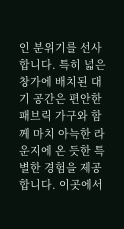인 분위기를 선사합니다. 특히 넓은 창가에 배치된 대기 공간은 편안한 패브릭 가구와 함께 마치 아늑한 라운지에 온 듯한 특별한 경험을 제공합니다. 이곳에서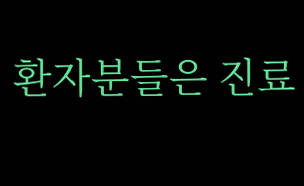환자분들은 진료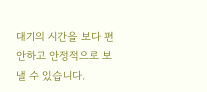대기의 시간을 보다 편안하고 안정적으로 보낼 수 있습니다.